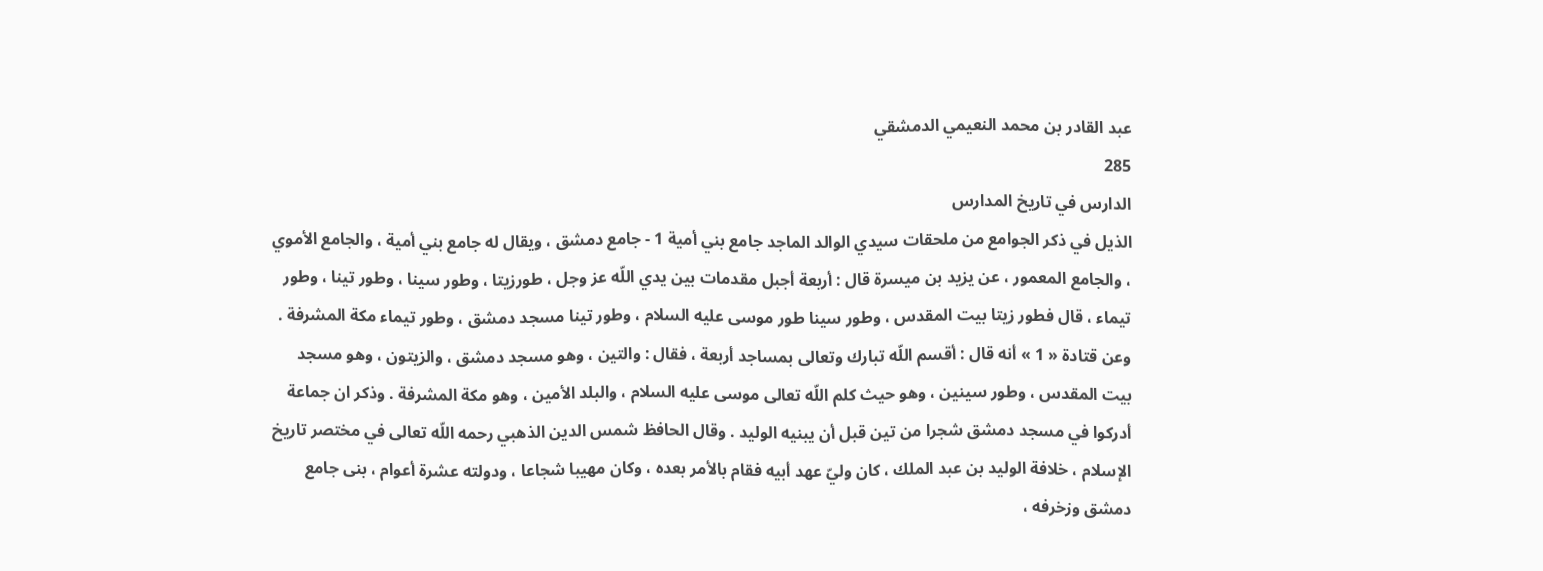عبد القادر بن محمد النعيمي الدمشقي
285
الدارس في تاريخ المدارس
الذيل في ذكر الجوامع من ملحقات سيدي الوالد الماجد جامع بني أمية 1 - جامع دمشق ، ويقال له جامع بني أمية ، والجامع الأموي ، والجامع المعمور ، عن يزيد بن ميسرة قال : أربعة أجبل مقدمات بين يدي اللّه عز وجل ، طورزيتا ، وطور سينا ، وطور تينا ، وطور تيماء ، قال فطور زيتا بيت المقدس ، وطور سينا طور موسى عليه السلام ، وطور تينا مسجد دمشق ، وطور تيماء مكة المشرفة . وعن قتادة « 1 » أنه قال : أقسم اللّه تبارك وتعالى بمساجد أربعة ، فقال : والتين ، وهو مسجد دمشق ، والزيتون ، وهو مسجد بيت المقدس ، وطور سينين ، وهو حيث كلم اللّه تعالى موسى عليه السلام ، والبلد الأمين ، وهو مكة المشرفة . وذكر ان جماعة أدركوا في مسجد دمشق شجرا من تين قبل أن يبنيه الوليد . وقال الحافظ شمس الدين الذهبي رحمه اللّه تعالى في مختصر تاريخ الإسلام ، خلافة الوليد بن عبد الملك ، كان وليّ عهد أبيه فقام بالأمر بعده ، وكان مهيبا شجاعا ، ودولته عشرة أعوام ، بنى جامع دمشق وزخرفه ،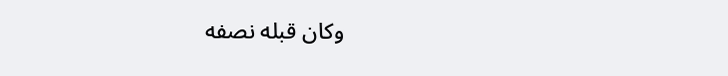وكان قبله نصفه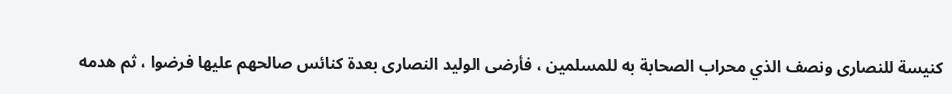كنيسة للنصارى ونصف الذي محراب الصحابة به للمسلمين ، فأرضى الوليد النصارى بعدة كنائس صالحهم عليها فرضوا ، ثم هدمه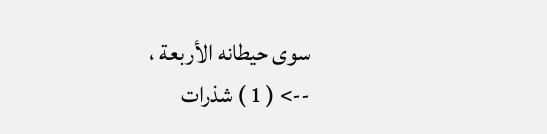سوى حيطانه الأربعة ،
--> ( 1 ) شذرات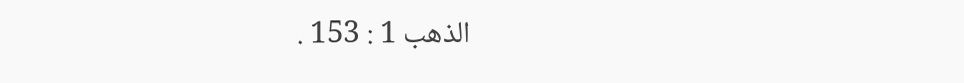الذهب 1 : 153 .